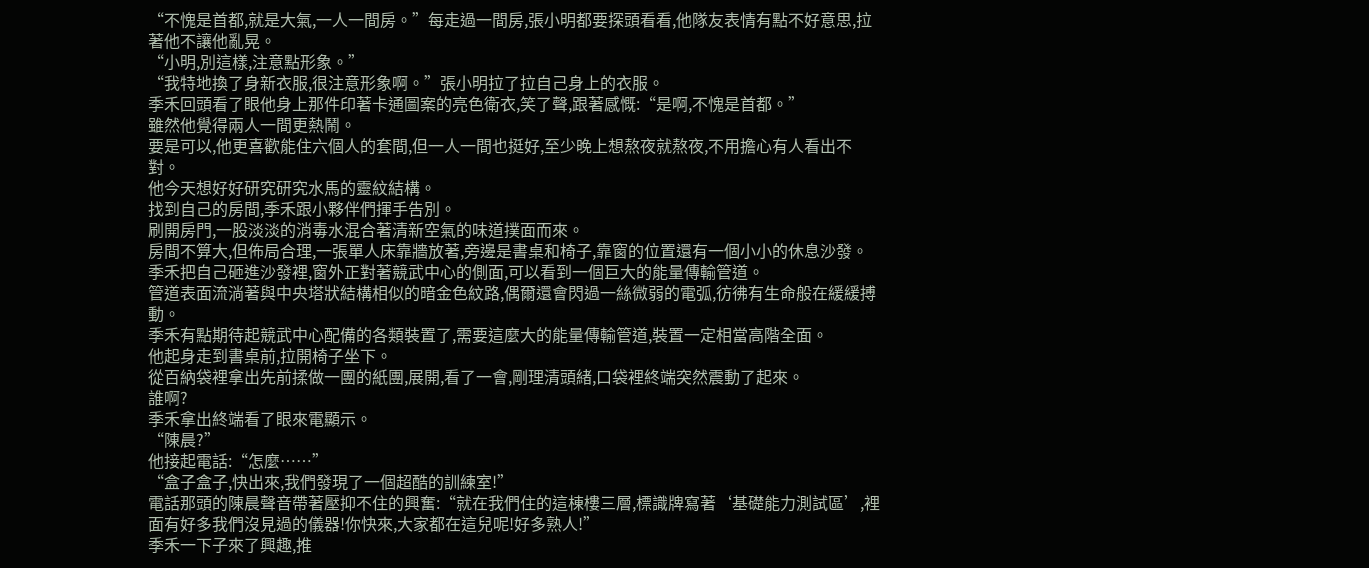“不愧是首都,就是大氣,一人一間房。”每走過一間房,張小明都要探頭看看,他隊友表情有點不好意思,拉著他不讓他亂晃。
“小明,別這樣,注意點形象。”
“我特地換了身新衣服,很注意形象啊。”張小明拉了拉自己身上的衣服。
季禾回頭看了眼他身上那件印著卡通圖案的亮色衛衣,笑了聲,跟著感慨:“是啊,不愧是首都。”
雖然他覺得兩人一間更熱鬧。
要是可以,他更喜歡能住六個人的套間,但一人一間也挺好,至少晚上想熬夜就熬夜,不用擔心有人看出不對。
他今天想好好研究研究水馬的靈紋結構。
找到自己的房間,季禾跟小夥伴們揮手告別。
刷開房門,一股淡淡的消毒水混合著清新空氣的味道撲面而來。
房間不算大,但佈局合理,一張單人床靠牆放著,旁邊是書桌和椅子,靠窗的位置還有一個小小的休息沙發。
季禾把自己砸進沙發裡,窗外正對著競武中心的側面,可以看到一個巨大的能量傳輸管道。
管道表面流淌著與中央塔狀結構相似的暗金色紋路,偶爾還會閃過一絲微弱的電弧,彷彿有生命般在緩緩搏動。
季禾有點期待起競武中心配備的各類裝置了,需要這麼大的能量傳輸管道,裝置一定相當高階全面。
他起身走到書桌前,拉開椅子坐下。
從百納袋裡拿出先前揉做一團的紙團,展開,看了一會,剛理清頭緒,口袋裡終端突然震動了起來。
誰啊?
季禾拿出終端看了眼來電顯示。
“陳晨?”
他接起電話:“怎麼……”
“盒子盒子,快出來,我們發現了一個超酷的訓練室!”
電話那頭的陳晨聲音帶著壓抑不住的興奮:“就在我們住的這棟樓三層,標識牌寫著‘基礎能力測試區’,裡面有好多我們沒見過的儀器!你快來,大家都在這兒呢!好多熟人!”
季禾一下子來了興趣,推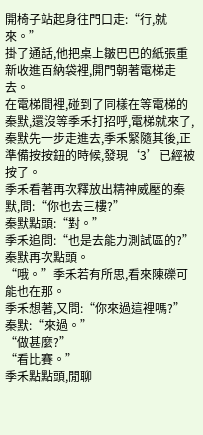開椅子站起身往門口走:“行,就來。”
掛了通話,他把桌上皺巴巴的紙張重新收進百納袋裡,開門朝著電梯走去。
在電梯間裡,碰到了同樣在等電梯的秦默,還沒等季禾打招呼,電梯就來了,秦默先一步走進去,季禾緊隨其後,正準備按按鈕的時候,發現‘3’已經被按了。
季禾看著再次釋放出精神威壓的秦默,問:“你也去三樓?”
秦默點頭:“對。”
季禾追問:“也是去能力測試區的?”
秦默再次點頭。
“哦。”季禾若有所思,看來陳礫可能也在那。
季禾想著,又問:“你來過這裡嗎?”
秦默:“來過。”
“做甚麼?”
“看比賽。”
季禾點點頭,閒聊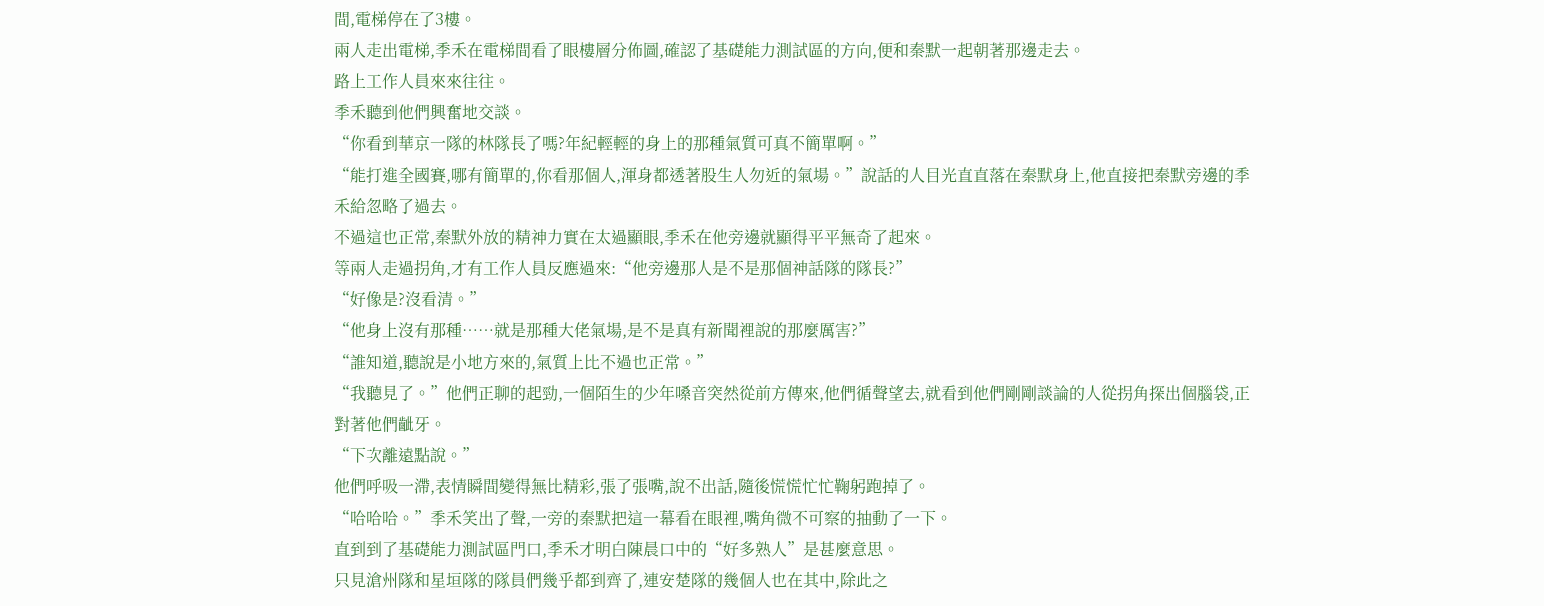間,電梯停在了3樓。
兩人走出電梯,季禾在電梯間看了眼樓層分佈圖,確認了基礎能力測試區的方向,便和秦默一起朝著那邊走去。
路上工作人員來來往往。
季禾聽到他們興奮地交談。
“你看到華京一隊的林隊長了嗎?年紀輕輕的身上的那種氣質可真不簡單啊。”
“能打進全國賽,哪有簡單的,你看那個人,渾身都透著股生人勿近的氣場。”說話的人目光直直落在秦默身上,他直接把秦默旁邊的季禾給忽略了過去。
不過這也正常,秦默外放的精神力實在太過顯眼,季禾在他旁邊就顯得平平無奇了起來。
等兩人走過拐角,才有工作人員反應過來:“他旁邊那人是不是那個神話隊的隊長?”
“好像是?沒看清。”
“他身上沒有那種……就是那種大佬氣場,是不是真有新聞裡說的那麼厲害?”
“誰知道,聽說是小地方來的,氣質上比不過也正常。”
“我聽見了。”他們正聊的起勁,一個陌生的少年嗓音突然從前方傳來,他們循聲望去,就看到他們剛剛談論的人從拐角探出個腦袋,正對著他們齜牙。
“下次離遠點說。”
他們呼吸一滯,表情瞬間變得無比精彩,張了張嘴,說不出話,隨後慌慌忙忙鞠躬跑掉了。
“哈哈哈。”季禾笑出了聲,一旁的秦默把這一幕看在眼裡,嘴角微不可察的抽動了一下。
直到到了基礎能力測試區門口,季禾才明白陳晨口中的“好多熟人”是甚麼意思。
只見滄州隊和星垣隊的隊員們幾乎都到齊了,連安楚隊的幾個人也在其中,除此之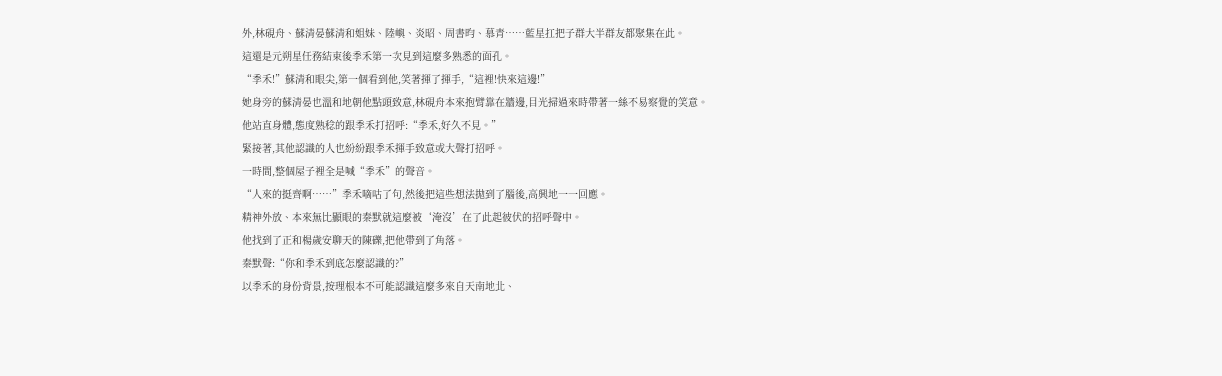外,林硯舟、蘇清晏蘇清和姐妹、陸嶼、炎昭、周書昀、慕青……藍星扛把子群大半群友都聚集在此。
這還是元朔星任務結束後季禾第一次見到這麼多熟悉的面孔。
“季禾!”蘇清和眼尖,第一個看到他,笑著揮了揮手,“這裡!快來這邊!”
她身旁的蘇清晏也溫和地朝他點頭致意,林硯舟本來抱臂靠在牆邊,目光掃過來時帶著一絲不易察覺的笑意。
他站直身體,態度熟稔的跟季禾打招呼:“季禾,好久不見。”
緊接著,其他認識的人也紛紛跟季禾揮手致意或大聲打招呼。
一時間,整個屋子裡全是喊“季禾”的聲音。
“人來的挺齊啊……”季禾嘀咕了句,然後把這些想法拋到了腦後,高興地一一回應。
精神外放、本來無比顯眼的秦默就這麼被‘淹沒’在了此起彼伏的招呼聲中。
他找到了正和楊歲安聊天的陳礫,把他帶到了角落。
秦默聲:“你和季禾到底怎麼認識的?”
以季禾的身份背景,按理根本不可能認識這麼多來自天南地北、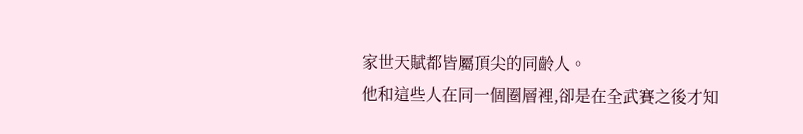家世天賦都皆屬頂尖的同齡人。
他和這些人在同一個圈層裡,卻是在全武賽之後才知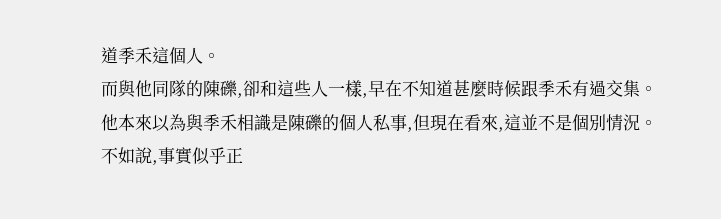道季禾這個人。
而與他同隊的陳礫,卻和這些人一樣,早在不知道甚麼時候跟季禾有過交集。
他本來以為與季禾相識是陳礫的個人私事,但現在看來,這並不是個別情況。
不如說,事實似乎正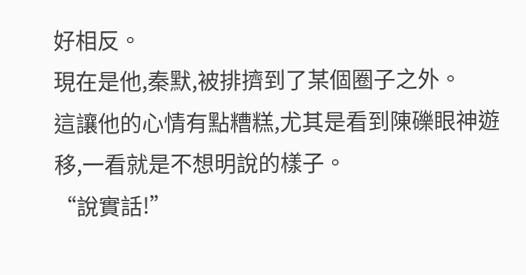好相反。
現在是他,秦默,被排擠到了某個圈子之外。
這讓他的心情有點糟糕,尤其是看到陳礫眼神遊移,一看就是不想明說的樣子。
“說實話!”